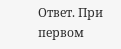Ответ. При первом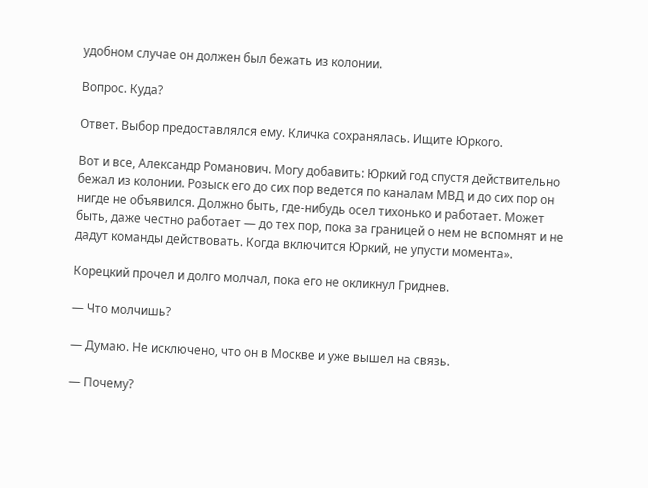удобном случае он должен был бежать из колонии.

Вопрос. Куда?

Ответ. Выбор предоставлялся ему. Кличка сохранялась. Ищите Юркого.

Вот и все, Александр Романович. Могу добавить: Юркий год спустя действительно бежал из колонии. Розыск его до сих пор ведется по каналам МВД и до сих пор он нигде не объявился. Должно быть, где-нибудь осел тихонько и работает. Может быть, даже честно работает — до тех пор, пока за границей о нем не вспомнят и не дадут команды действовать. Когда включится Юркий, не упусти момента».

Корецкий прочел и долго молчал, пока его не окликнул Гриднев.

— Что молчишь?

— Думаю. Не исключено, что он в Москве и уже вышел на связь.

— Почему?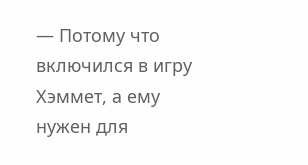— Потому что включился в игру Хэммет, а ему нужен для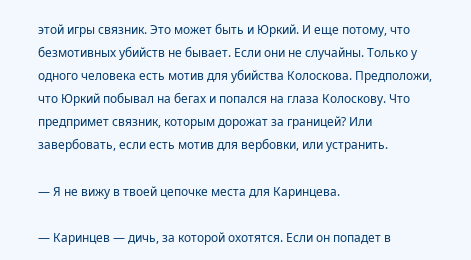этой игры связник. Это может быть и Юркий. И еще потому, что безмотивных убийств не бывает. Если они не случайны. Только у одного человека есть мотив для убийства Колоскова. Предположи, что Юркий побывал на бегах и попался на глаза Колоскову. Что предпримет связник, которым дорожат за границей? Или завербовать, если есть мотив для вербовки, или устранить.

— Я не вижу в твоей цепочке места для Каринцева.

— Каринцев — дичь, за которой охотятся. Если он попадет в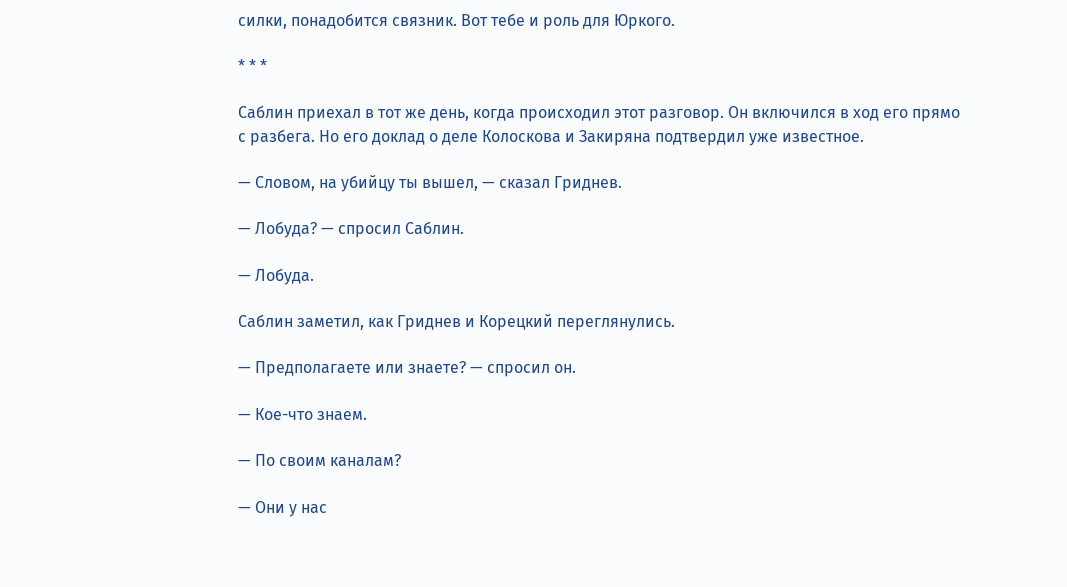силки, понадобится связник. Вот тебе и роль для Юркого.

* * *

Саблин приехал в тот же день, когда происходил этот разговор. Он включился в ход его прямо с разбега. Но его доклад о деле Колоскова и Закиряна подтвердил уже известное.

— Словом, на убийцу ты вышел, — сказал Гриднев.

— Лобуда? — спросил Саблин.

— Лобуда.

Саблин заметил, как Гриднев и Корецкий переглянулись.

— Предполагаете или знаете? — спросил он.

— Кое-что знаем.

— По своим каналам?

— Они у нас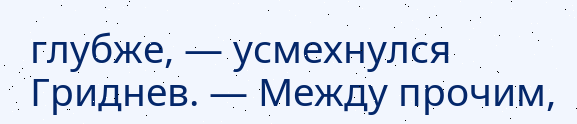глубже, — усмехнулся Гриднев. — Между прочим,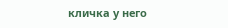кличка у него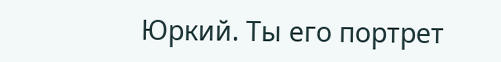Юркий. Ты его портрет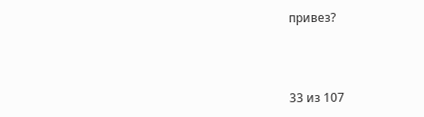привез?



33 из 107